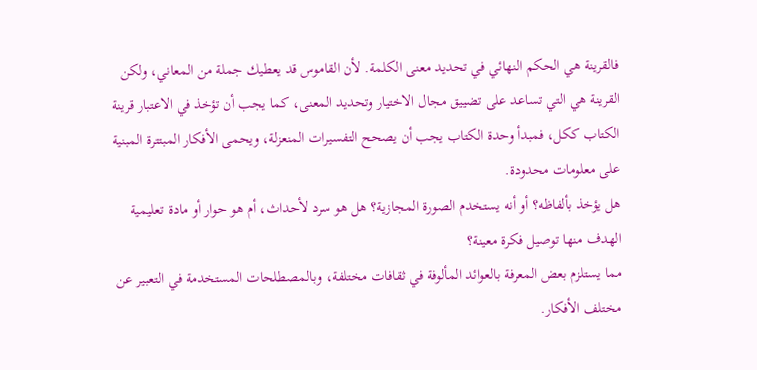فالقرينة هي الحكم النهائي في تحديد معنى الكلمة. لأن القاموس قد يعطيك جملة من المعاني، ولكن القرينة هي التي تساعد على تضييق مجال الاختيار وتحديد المعنى، كما يجب أن تؤخذ في الاعتبار قرينة الكتاب ككل، فمبدأ وحدة الكتاب يجب أن يصحح التفسيرات المنعزلة، ويحمى الأفكار المبتترة المبنية على معلومات محدودة.
هل يؤخذ بألفاظه؟ أو أنه يستخدم الصورة المجازية؟ هل هو سرد لأحداث، أم هو حوار أو مادة تعليمية الهدف منها توصيل فكرة معينة؟
مما يستلزم بعض المعرفة بالعوائد المألوفة في ثقافات مختلفة، وبالمصطلحات المستخدمة في التعبير عن مختلف الأفكار.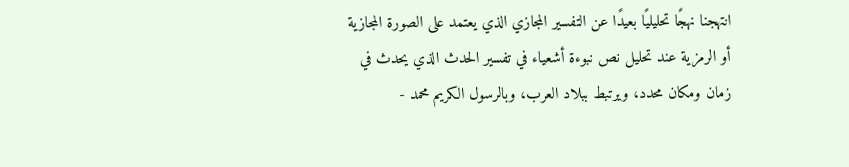انتهجنا نهجًا تحليليًا بعيدًا عن التفسير المجازي الذي يعتمد على الصورة المجازية أو الرمزية عند تحليل نص نبوءة أشعياء في تفسير الحدث الذي يحدث في زمان ومكان محدد، ويرتبط ببلاد العرب، وبالرسول الكريم محمد -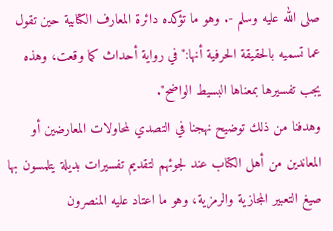صلى الله عليه وسلم -. وهو ما تؤكده دائرة المعارف الكتابية حين تقول عما تسميه بالحقيقة الحرفية أنها:"في رواية أحداث كما وقعت، وهذه يجب تفسيرها بمعناها البسيط الواضح".
وهدفنا من ذلك توضيح نهجنا في التصدي لمحاولات المعارضين أو المعاندين من أهل الكتاب عند لجوئهم لتقديم تفسيرات بديلة يتلمسون بها صيغ التعبير المجازية والرمزية، وهو ما اعتاد عليه المنصرون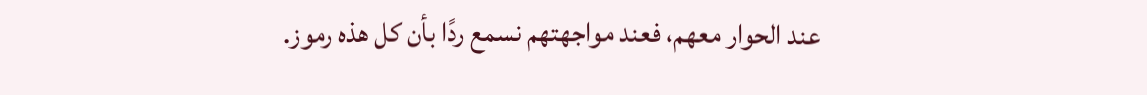عند الحوار معهم، فعند مواجهتهم نسمع ردًا بأن كل هذه رموز.